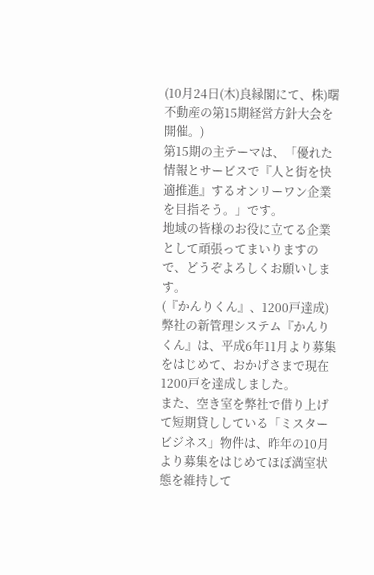(10月24日(木)良縁閣にて、株)曙不動産の第15期経営方針大会を開催。)
第15期の主テーマは、「優れた情報とサービスで『人と街を快適推進』するオンリーワン企業を目指そう。」です。
地域の皆様のお役に立てる企業として頑張ってまいりますので、どうぞよろしくお願いします。
(『かんりくん』、1200戸達成)
弊社の新管理システム『かんりくん』は、平成6年11月より募集をはじめて、おかげさまで現在1200戸を達成しました。
また、空き室を弊社で借り上げて短期貸ししている「ミスタービジネス」物件は、昨年の10月より募集をはじめてほぼ満室状態を維持して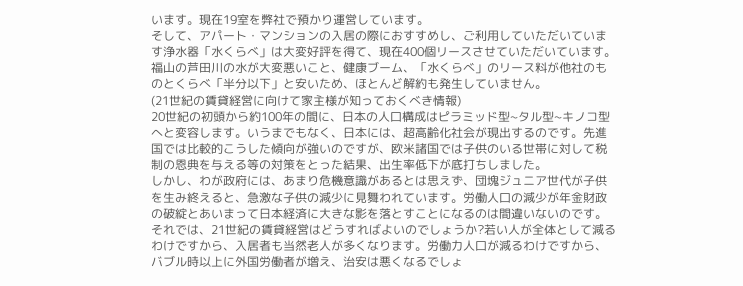います。現在19室を弊社で預かり運営しています。
そして、アパート・マンションの入居の際におすすめし、ご利用していただいています浄水器「水くらべ」は大変好評を得て、現在400個リースさせていただいています。
福山の芦田川の水が大変悪いこと、健康ブーム、「水くらべ」のリース料が他社のものとくらべ「半分以下」と安いため、ほとんど解約も発生していません。
(21世紀の賃貸経営に向けて家主様が知っておくべき情報)
20世紀の初頭から約100年の間に、日本の人口構成はピラミッド型~タル型~キノコ型へと変容します。いうまでもなく、日本には、超高齢化社会が現出するのです。先進国では比較的こうした傾向が強いのですが、欧米諸国では子供のいる世帯に対して税制の恩典を与える等の対策をとった結果、出生率低下が底打ちしました。
しかし、わが政府には、あまり危機意識があるとは思えず、団塊ジュニア世代が子供を生み終えると、急激な子供の減少に見舞われています。労働人口の減少が年金財政の破綻とあいまって日本経済に大きな影を落とすことになるのは間違いないのです。
それでは、21世紀の賃貸経営はどうすればよいのでしょうか?若い人が全体として減るわけですから、入居者も当然老人が多くなります。労働力人口が減るわけですから、バブル時以上に外国労働者が増え、治安は悪くなるでしょ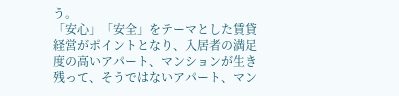う。
「安心」「安全」をテーマとした賃貸経営がポイントとなり、入居者の満足度の高いアパート、マンションが生き残って、そうではないアパート、マン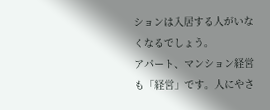ションは入居する人がいなくなるでしょう。
アパート、マンション経営も「経営」です。人にやさ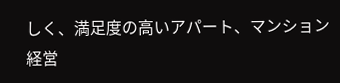しく、満足度の高いアパート、マンション経営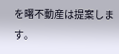を曙不動産は提案します。